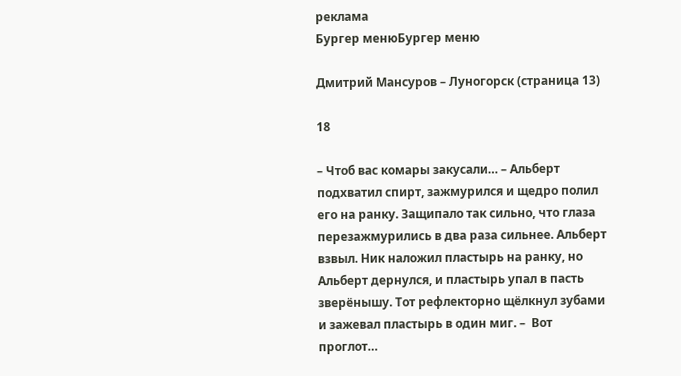реклама
Бургер менюБургер меню

Дмитрий Мансуров – Луногорск (страница 13)

18

– Чтоб вас комары закусали… – Альберт подхватил спирт, зажмурился и щедро полил его на ранку. Защипало так сильно, что глаза перезажмурились в два раза сильнее. Альберт взвыл. Ник наложил пластырь на ранку, но Альберт дернулся, и пластырь упал в пасть зверёнышу. Тот рефлекторно щёлкнул зубами и зажевал пластырь в один миг. –  Вот проглот…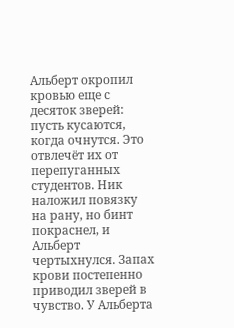Альберт окропил кровью еще с десяток зверей: пусть кусаются, когда очнутся. Это отвлечёт их от перепуганных студентов. Ник наложил повязку на рану, но бинт покраснел, и Альберт чертыхнулся. Запах крови постепенно приводил зверей в чувство. У Альберта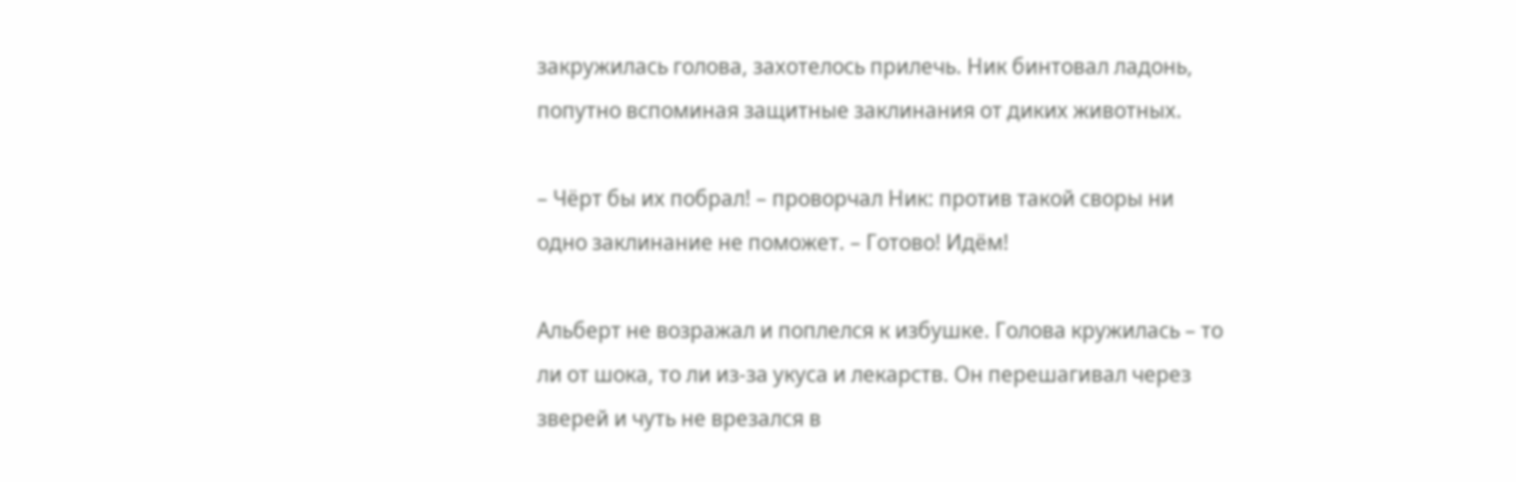закружилась голова, захотелось прилечь. Ник бинтовал ладонь, попутно вспоминая защитные заклинания от диких животных.

– Чёрт бы их побрал! – проворчал Ник: против такой своры ни одно заклинание не поможет. – Готово! Идём!

Альберт не возражал и поплелся к избушке. Голова кружилась – то ли от шока, то ли из-за укуса и лекарств. Он перешагивал через зверей и чуть не врезался в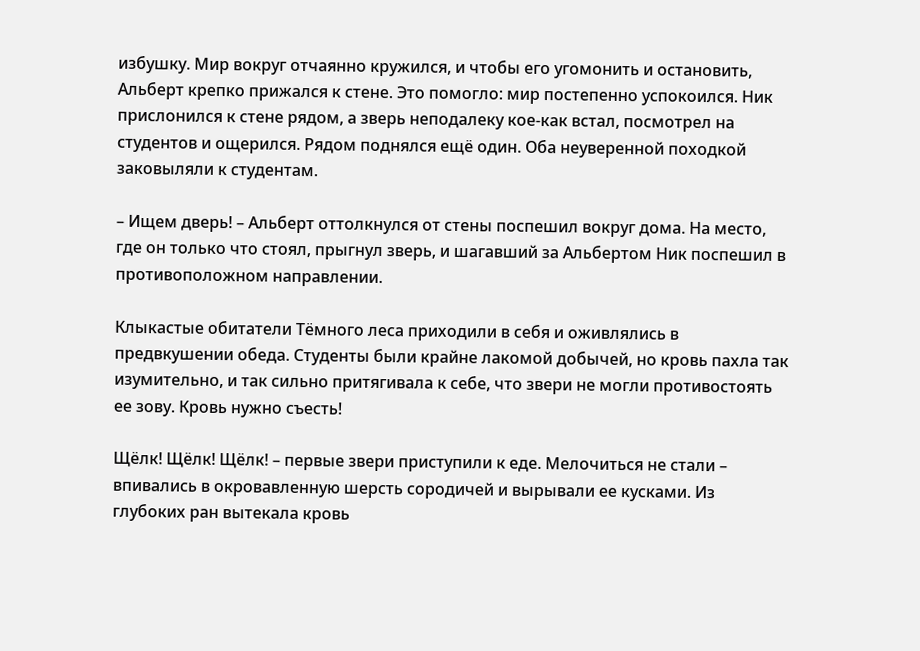избушку. Мир вокруг отчаянно кружился, и чтобы его угомонить и остановить, Альберт крепко прижался к стене. Это помогло: мир постепенно успокоился. Ник прислонился к стене рядом, а зверь неподалеку кое-как встал, посмотрел на студентов и ощерился. Рядом поднялся ещё один. Оба неуверенной походкой заковыляли к студентам.

– Ищем дверь! – Альберт оттолкнулся от стены поспешил вокруг дома. На место, где он только что стоял, прыгнул зверь, и шагавший за Альбертом Ник поспешил в противоположном направлении.

Клыкастые обитатели Тёмного леса приходили в себя и оживлялись в предвкушении обеда. Студенты были крайне лакомой добычей, но кровь пахла так изумительно, и так сильно притягивала к себе, что звери не могли противостоять ее зову. Кровь нужно съесть!

Щёлк! Щёлк! Щёлк! – первые звери приступили к еде. Мелочиться не стали – впивались в окровавленную шерсть сородичей и вырывали ее кусками. Из глубоких ран вытекала кровь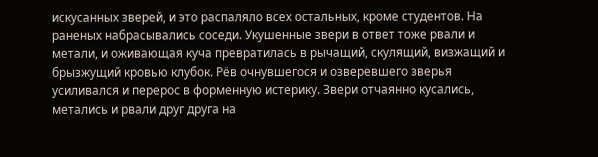искусанных зверей, и это распаляло всех остальных, кроме студентов. На раненых набрасывались соседи. Укушенные звери в ответ тоже рвали и метали, и оживающая куча превратилась в рычащий, скулящий, визжащий и брызжущий кровью клубок. Рёв очнувшегося и озверевшего зверья усиливался и перерос в форменную истерику. Звери отчаянно кусались, метались и рвали друг друга на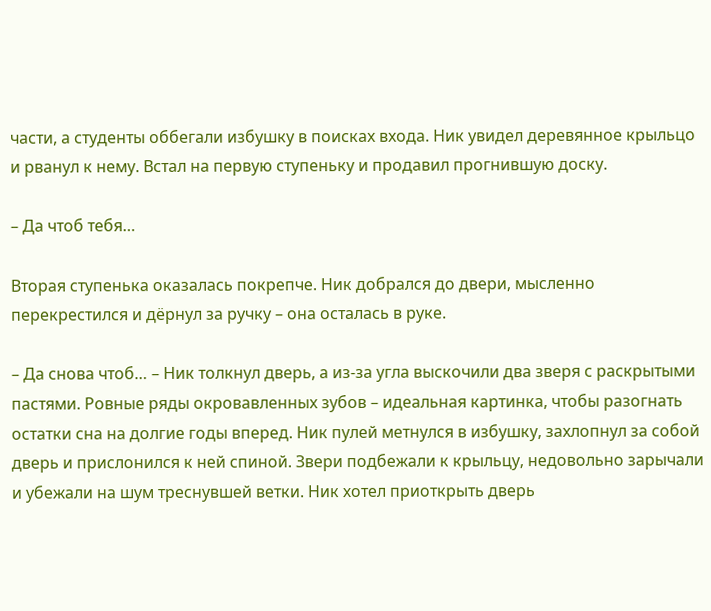части, а студенты оббегали избушку в поисках входа. Ник увидел деревянное крыльцо и рванул к нему. Встал на первую ступеньку и продавил прогнившую доску.

– Да чтоб тебя…

Вторая ступенька оказалась покрепче. Ник добрался до двери, мысленно перекрестился и дёрнул за ручку – она осталась в руке.

– Да снова чтоб… – Ник толкнул дверь, а из-за угла выскочили два зверя с раскрытыми пастями. Ровные ряды окровавленных зубов – идеальная картинка, чтобы разогнать остатки сна на долгие годы вперед. Ник пулей метнулся в избушку, захлопнул за собой дверь и прислонился к ней спиной. Звери подбежали к крыльцу, недовольно зарычали и убежали на шум треснувшей ветки. Ник хотел приоткрыть дверь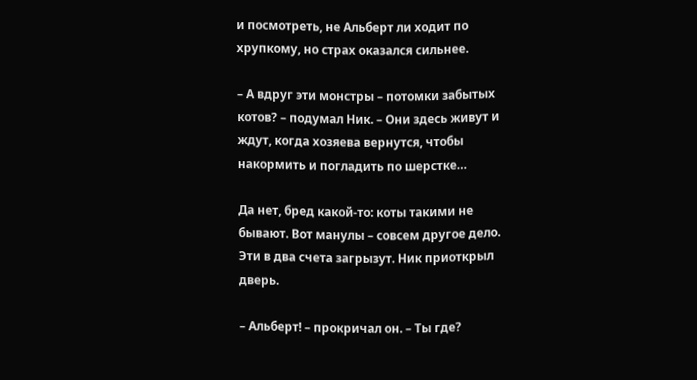и посмотреть, не Альберт ли ходит по хрупкому, но страх оказался сильнее.

– А вдруг эти монстры – потомки забытых котов? – подумал Ник. – Они здесь живут и ждут, когда хозяева вернутся, чтобы накормить и погладить по шерстке…

Да нет, бред какой-то: коты такими не бывают. Вот манулы – совсем другое дело. Эти в два счета загрызут. Ник приоткрыл дверь.

– Альберт! – прокричал он. – Ты где?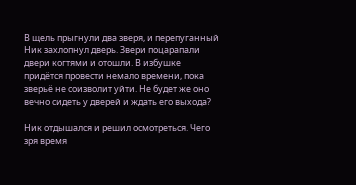В щель прыгнули два зверя, и перепуганный Ник захлопнул дверь. Звери поцарапали двери когтями и отошли. В избушке придётся провести немало времени, пока зверьё не соизволит уйти. Не будет же оно вечно сидеть у дверей и ждать его выхода?

Ник отдышался и решил осмотреться. Чего зря время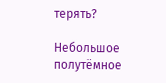терять?

Небольшое полутёмное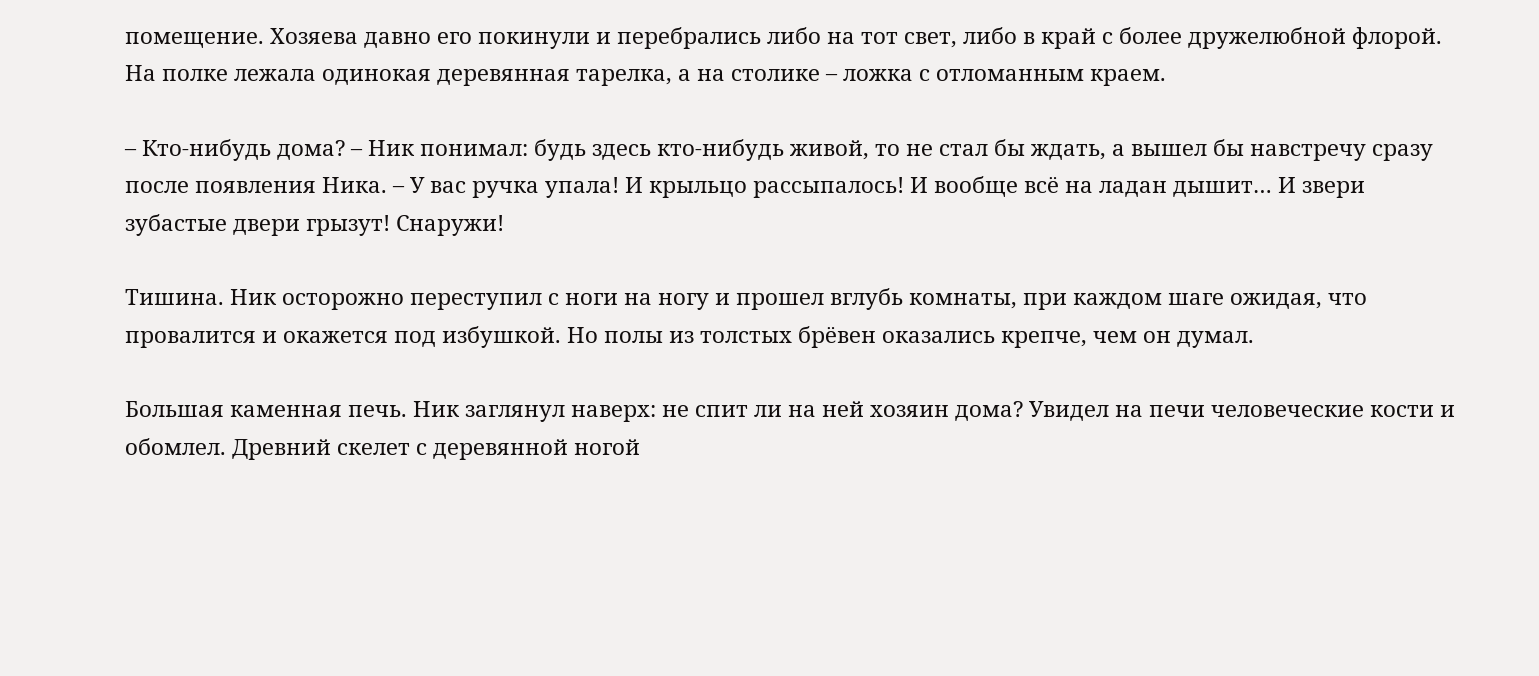помещение. Хозяева давно его покинули и перебрались либо на тот свет, либо в край с более дружелюбной флорой. На полке лежала одинокая деревянная тарелка, а на столике – ложка с отломанным краем.

– Кто-нибудь дома? – Ник понимал: будь здесь кто-нибудь живой, то не стал бы ждать, а вышел бы навстречу сразу после появления Ника. – У вас ручка упала! И крыльцо рассыпалось! И вообще всё на ладан дышит… И звери зубастые двери грызут! Снаружи!

Тишина. Ник осторожно переступил с ноги на ногу и прошел вглубь комнаты, при каждом шаге ожидая, что провалится и окажется под избушкой. Но полы из толстых брёвен оказались крепче, чем он думал.

Большая каменная печь. Ник заглянул наверх: не спит ли на ней хозяин дома? Увидел на печи человеческие кости и обомлел. Древний скелет с деревянной ногой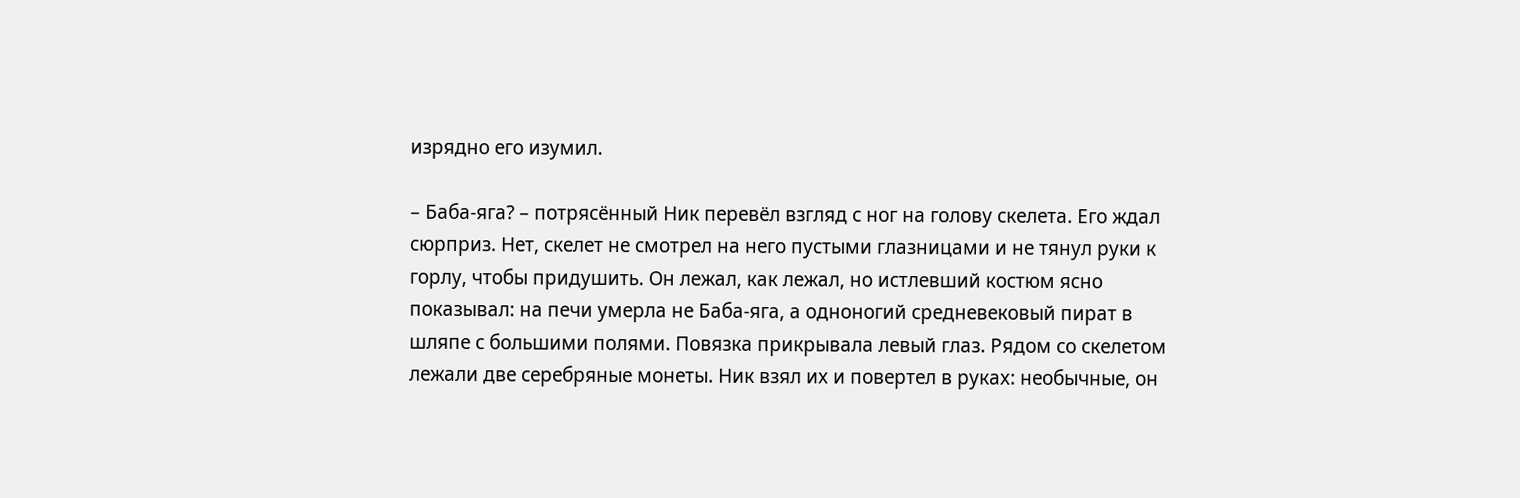изрядно его изумил.

– Баба-яга? – потрясённый Ник перевёл взгляд с ног на голову скелета. Его ждал сюрприз. Нет, скелет не смотрел на него пустыми глазницами и не тянул руки к горлу, чтобы придушить. Он лежал, как лежал, но истлевший костюм ясно показывал: на печи умерла не Баба-яга, а одноногий средневековый пират в шляпе с большими полями. Повязка прикрывала левый глаз. Рядом со скелетом лежали две серебряные монеты. Ник взял их и повертел в руках: необычные, он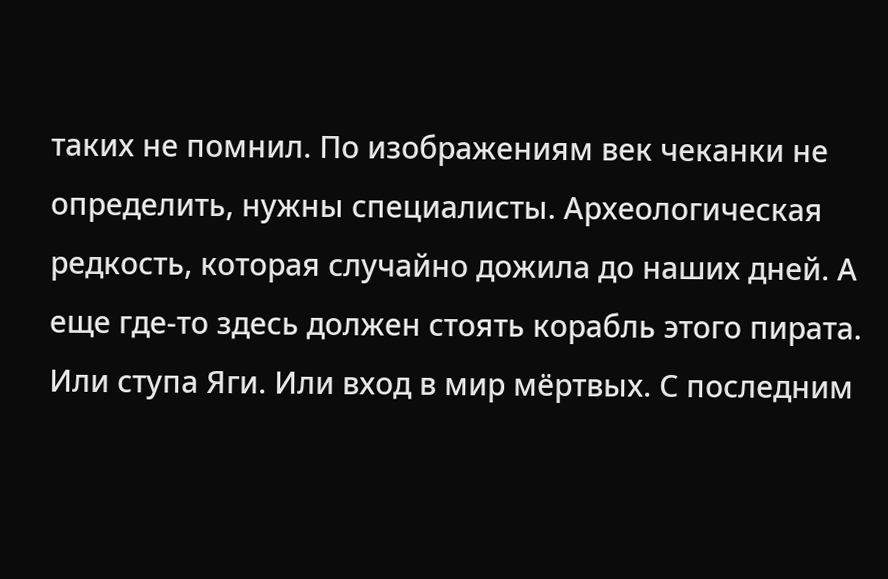таких не помнил. По изображениям век чеканки не определить, нужны специалисты. Археологическая редкость, которая случайно дожила до наших дней. А еще где-то здесь должен стоять корабль этого пирата. Или ступа Яги. Или вход в мир мёртвых. С последним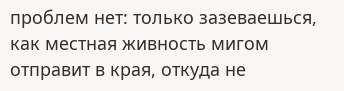проблем нет: только зазеваешься, как местная живность мигом отправит в края, откуда не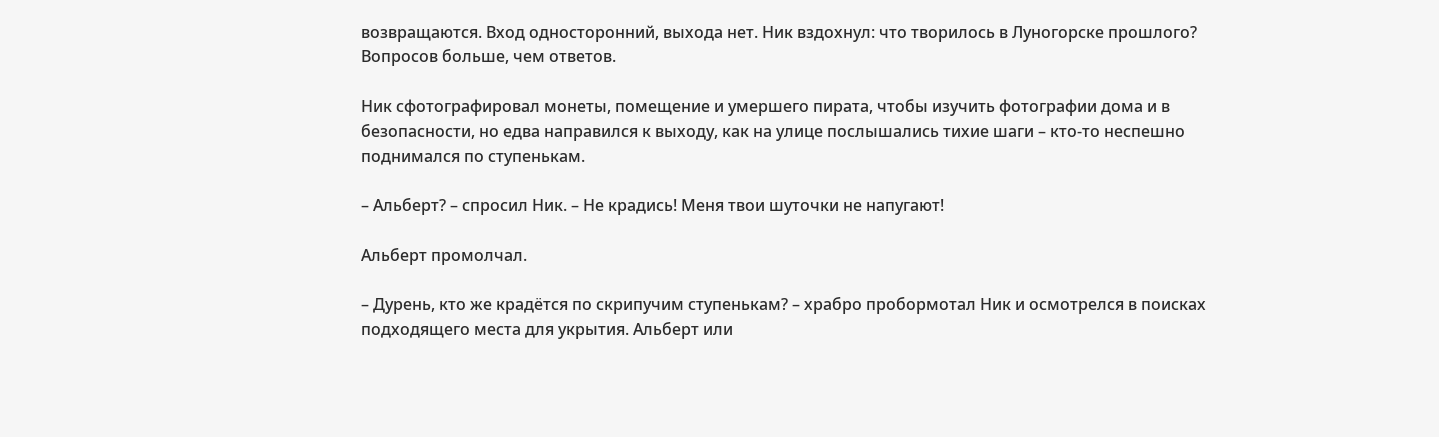возвращаются. Вход односторонний, выхода нет. Ник вздохнул: что творилось в Луногорске прошлого? Вопросов больше, чем ответов.

Ник сфотографировал монеты, помещение и умершего пирата, чтобы изучить фотографии дома и в безопасности, но едва направился к выходу, как на улице послышались тихие шаги – кто-то неспешно поднимался по ступенькам.

– Альберт? – спросил Ник. – Не крадись! Меня твои шуточки не напугают!

Альберт промолчал.

– Дурень, кто же крадётся по скрипучим ступенькам? – храбро пробормотал Ник и осмотрелся в поисках подходящего места для укрытия. Альберт или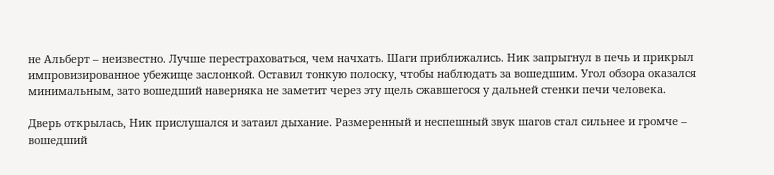не Альберт – неизвестно. Лучше перестраховаться, чем начхать. Шаги приближались. Ник запрыгнул в печь и прикрыл импровизированное убежище заслонкой. Оставил тонкую полоску, чтобы наблюдать за вошедшим. Угол обзора оказался минимальным, зато вошедший наверняка не заметит через эту щель сжавшегося у дальней стенки печи человека.

Дверь открылась, Ник прислушался и затаил дыхание. Размеренный и неспешный звук шагов стал сильнее и громче – вошедший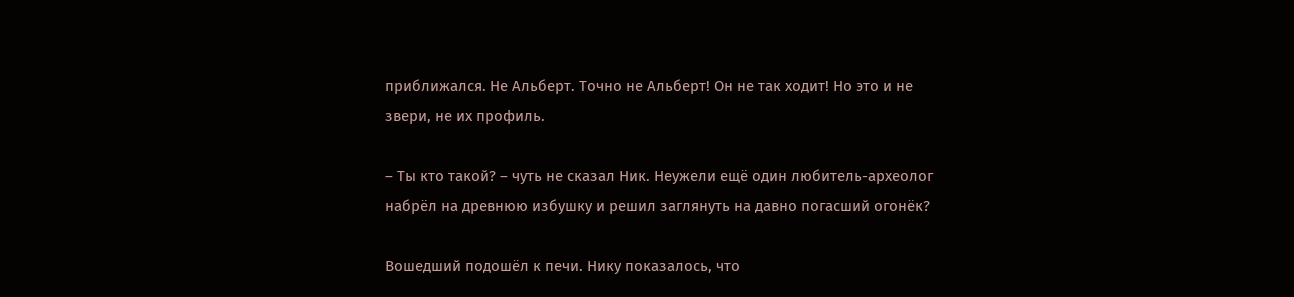приближался. Не Альберт. Точно не Альберт! Он не так ходит! Но это и не звери, не их профиль.

– Ты кто такой? – чуть не сказал Ник. Неужели ещё один любитель-археолог набрёл на древнюю избушку и решил заглянуть на давно погасший огонёк?

Вошедший подошёл к печи. Нику показалось, что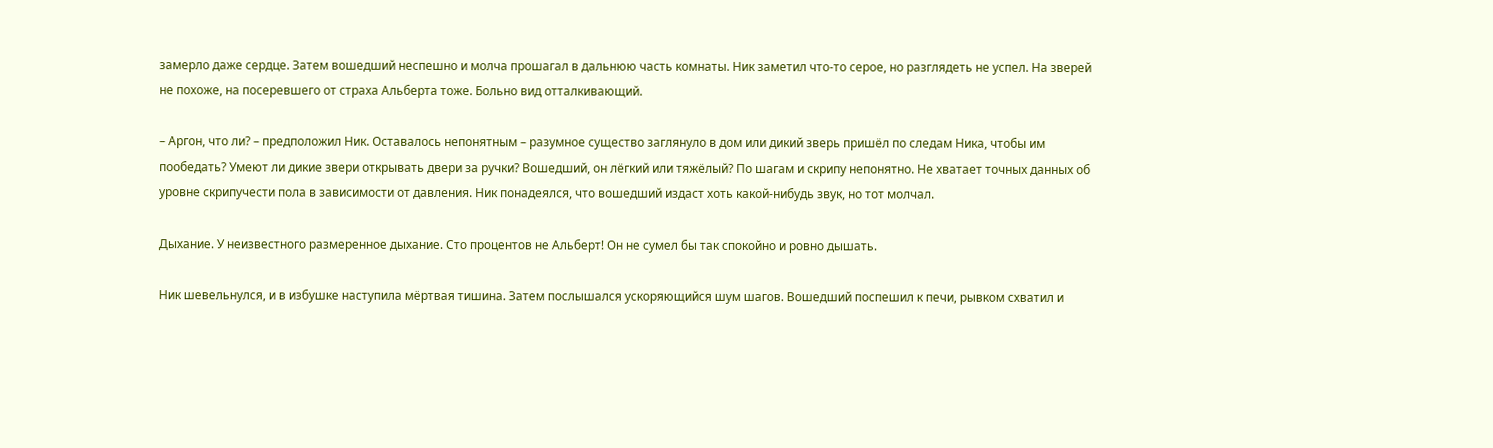замерло даже сердце. Затем вошедший неспешно и молча прошагал в дальнюю часть комнаты. Ник заметил что-то серое, но разглядеть не успел. На зверей не похоже, на посеревшего от страха Альберта тоже. Больно вид отталкивающий.

– Аргон, что ли? – предположил Ник. Оставалось непонятным – разумное существо заглянуло в дом или дикий зверь пришёл по следам Ника, чтобы им пообедать? Умеют ли дикие звери открывать двери за ручки? Вошедший, он лёгкий или тяжёлый? По шагам и скрипу непонятно. Не хватает точных данных об уровне скрипучести пола в зависимости от давления. Ник понадеялся, что вошедший издаст хоть какой-нибудь звук, но тот молчал.

Дыхание. У неизвестного размеренное дыхание. Сто процентов не Альберт! Он не сумел бы так спокойно и ровно дышать.

Ник шевельнулся, и в избушке наступила мёртвая тишина. Затем послышался ускоряющийся шум шагов. Вошедший поспешил к печи, рывком схватил и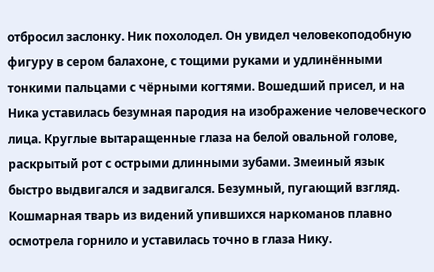отбросил заслонку. Ник похолодел. Он увидел человекоподобную фигуру в сером балахоне, с тощими руками и удлинёнными тонкими пальцами с чёрными когтями. Вошедший присел, и на Ника уставилась безумная пародия на изображение человеческого лица. Круглые вытаращенные глаза на белой овальной голове, раскрытый рот с острыми длинными зубами. Змеиный язык быстро выдвигался и задвигался. Безумный, пугающий взгляд. Кошмарная тварь из видений упившихся наркоманов плавно осмотрела горнило и уставилась точно в глаза Нику.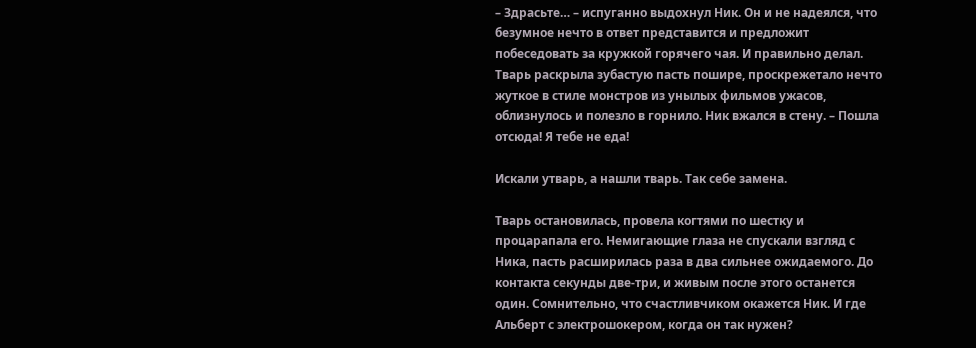– Здрасьте… – испуганно выдохнул Ник. Он и не надеялся, что безумное нечто в ответ представится и предложит побеседовать за кружкой горячего чая. И правильно делал. Тварь раскрыла зубастую пасть пошире, проскрежетало нечто жуткое в стиле монстров из унылых фильмов ужасов, облизнулось и полезло в горнило. Ник вжался в стену. – Пошла отсюда! Я тебе не еда!

Искали утварь, а нашли тварь. Так себе замена.

Тварь остановилась, провела когтями по шестку и процарапала его. Немигающие глаза не спускали взгляд с Ника, пасть расширилась раза в два сильнее ожидаемого. До контакта секунды две-три, и живым после этого останется один. Сомнительно, что счастливчиком окажется Ник. И где Альберт с электрошокером, когда он так нужен?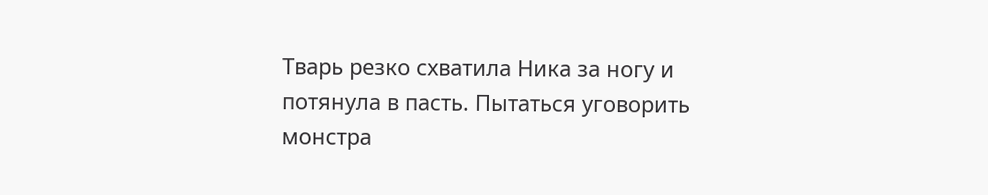Тварь резко схватила Ника за ногу и потянула в пасть. Пытаться уговорить монстра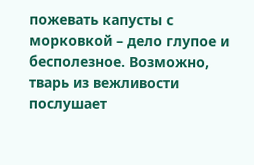пожевать капусты с морковкой – дело глупое и бесполезное. Возможно, тварь из вежливости послушает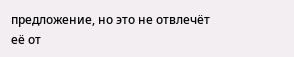предложение, но это не отвлечёт её от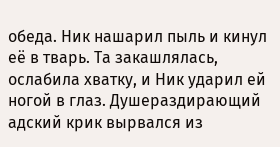обеда. Ник нашарил пыль и кинул её в тварь. Та закашлялась, ослабила хватку, и Ник ударил ей ногой в глаз. Душераздирающий адский крик вырвался из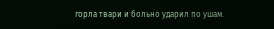горла твари и больно ударил по ушам.